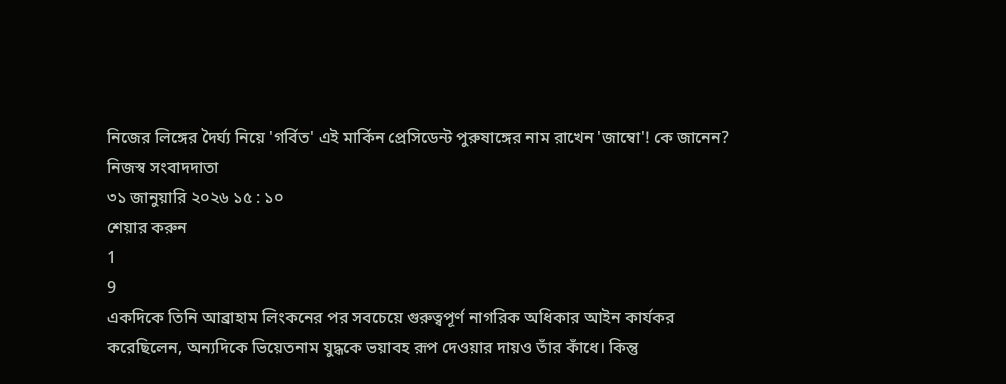নিজের লিঙ্গের দৈর্ঘ্য নিয়ে 'গর্বিত' এই মার্কিন প্রেসিডেন্ট পুরুষাঙ্গের নাম রাখেন 'জাম্বো'! কে জানেন?
নিজস্ব সংবাদদাতা
৩১ জানুয়ারি ২০২৬ ১৫ : ১০
শেয়ার করুন
1
9
একদিকে তিনি আব্রাহাম লিংকনের পর সবচেয়ে গুরুত্বপূর্ণ নাগরিক অধিকার আইন কার্যকর করেছিলেন, অন্যদিকে ভিয়েতনাম যুদ্ধকে ভয়াবহ রূপ দেওয়ার দায়ও তাঁর কাঁধে। কিন্তু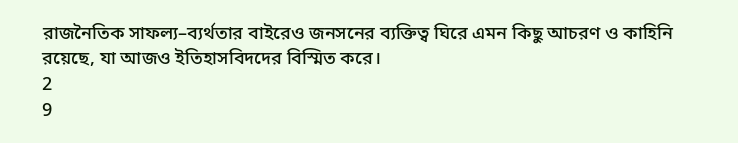রাজনৈতিক সাফল্য–ব্যর্থতার বাইরেও জনসনের ব্যক্তিত্ব ঘিরে এমন কিছু আচরণ ও কাহিনি রয়েছে, যা আজও ইতিহাসবিদদের বিস্মিত করে।
2
9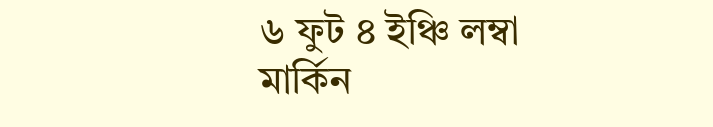৬ ফুট ৪ ইঞ্চি লম্বা মার্কিন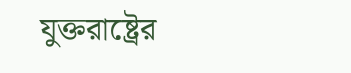যুক্তরাষ্ট্রের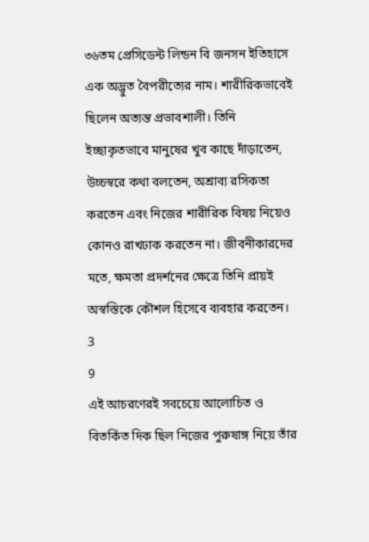৩৬তম প্রেসিডেন্ট লিন্ডন বি জনসন ইতিহাসে এক অদ্ভুত বৈপরীত্যের নাম। শারীরিকভাবেই ছিলেন অত্যন্ত প্রভাবশালী। তিনি ইচ্ছাকৃতভাবে মানুষের খুব কাছে দাঁড়াতেন, উচ্চস্বরে কথা বলতেন, অশ্রাব্য রসিকতা করতেন এবং নিজের শারীরিক বিষয় নিয়েও কোনও রাখঢাক করতেন না। জীবনীকারদের মতে, ক্ষমতা প্রদর্শনের ক্ষেত্রে তিনি প্রায়ই অস্বস্তিকে কৌশল হিসেবে ব্যবহার করতেন।
3
9
এই আচরণেরই সবচেয়ে আলোচিত ও বিতর্কিত দিক ছিল নিজের পুরুষাঙ্গ নিয়ে তাঁর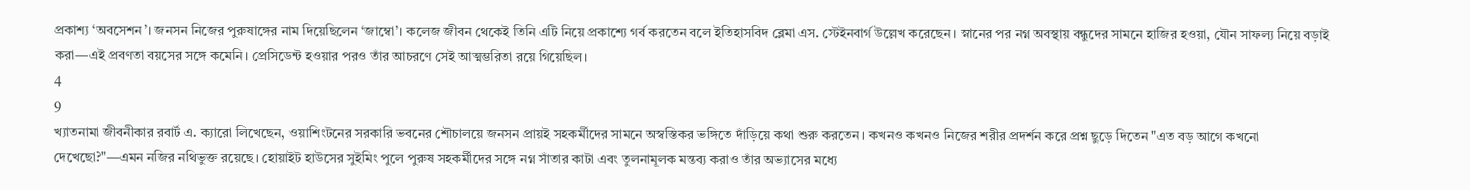প্রকাশ্য ‘অবসেশন’। জনসন নিজের পুরুষাঙ্গের নাম দিয়েছিলেন ‘জাম্বো’। কলেজ জীবন থেকেই তিনি এটি নিয়ে প্রকাশ্যে গর্ব করতেন বলে ইতিহাসবিদ ব্লেমা এস. স্টেইনবার্গ উল্লেখ করেছেন। স্নানের পর নগ্ন অবস্থায় বন্ধুদের সামনে হাজির হওয়া, যৌন সাফল্য নিয়ে বড়াই করা—এই প্রবণতা বয়সের সঙ্গে কমেনি। প্রেসিডেন্ট হওয়ার পরও তাঁর আচরণে সেই আত্মম্ভরিতা রয়ে গিয়েছিল।
4
9
খ্যাতনামা জীবনীকার রবার্ট এ. ক্যারো লিখেছেন, ওয়াশিংটনের সরকারি ভবনের শৌচালয়ে জনসন প্রায়ই সহকর্মীদের সামনে অস্বস্তিকর ভঙ্গিতে দাঁড়িয়ে কথা শুরু করতেন। কখনও কখনও নিজের শরীর প্রদর্শন করে প্রশ্ন ছুড়ে দিতেন "এত বড় আগে কখনো দেখেছো?"—এমন নজির নথিভুক্ত রয়েছে। হোয়াইট হাউসের সুইমিং পুলে পুরুষ সহকর্মীদের সঙ্গে নগ্ন সাঁতার কাটা এবং তুলনামূলক মন্তব্য করাও তাঁর অভ্যাসের মধ্যে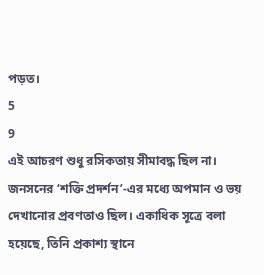পড়ত।
5
9
এই আচরণ শুধু রসিকতায় সীমাবদ্ধ ছিল না। জনসনের ‘শক্তি প্রদর্শন’-এর মধ্যে অপমান ও ভয় দেখানোর প্রবণতাও ছিল। একাধিক সূত্রে বলা হয়েছে, তিনি প্রকাশ্য স্থানে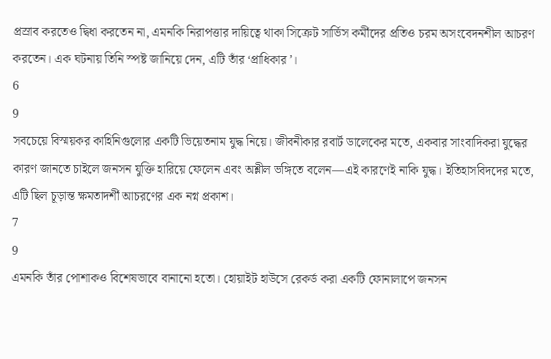প্রস্রাব করতেও দ্বিধা করতেন না, এমনকি নিরাপত্তার দায়িত্বে থাকা সিক্রেট সার্ভিস কর্মীদের প্রতিও চরম অসংবেদনশীল আচরণ করতেন। এক ঘটনায় তিনি স্পষ্ট জানিয়ে দেন, এটি তাঁর ‘প্রাধিকার’।
6
9
সবচেয়ে বিস্ময়কর কাহিনিগুলোর একটি ভিয়েতনাম যুদ্ধ নিয়ে। জীবনীকার রবার্ট ডালেকের মতে, একবার সাংবাদিকরা যুদ্ধের কারণ জানতে চাইলে জনসন যুক্তি হারিয়ে ফেলেন এবং অশ্লীল ভঙ্গিতে বলেন—এই কারণেই নাকি যুদ্ধ। ইতিহাসবিদদের মতে, এটি ছিল চূড়ান্ত ক্ষমতাদর্শী আচরণের এক নগ্ন প্রকাশ।
7
9
এমনকি তাঁর পোশাকও বিশেষভাবে বানানো হতো। হোয়াইট হাউসে রেকর্ড করা একটি ফোনালাপে জনসন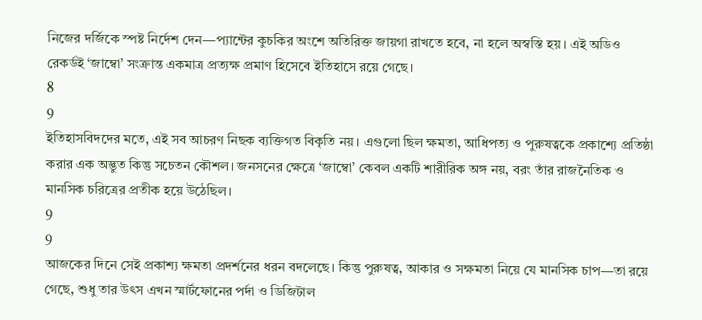নিজের দর্জিকে স্পষ্ট নির্দেশ দেন—প্যান্টের কুচকির অংশে অতিরিক্ত জায়গা রাখতে হবে, না হলে অস্বস্তি হয়। এই অডিও রেকর্ডই ‘জাম্বো’ সংক্রান্ত একমাত্র প্রত্যক্ষ প্রমাণ হিসেবে ইতিহাসে রয়ে গেছে।
8
9
ইতিহাসবিদদের মতে, এই সব আচরণ নিছক ব্যক্তিগত বিকৃতি নয়। এগুলো ছিল ক্ষমতা, আধিপত্য ও পুরুষত্বকে প্রকাশ্যে প্রতিষ্ঠা করার এক অদ্ভুত কিন্তু সচেতন কৌশল। জনসনের ক্ষেত্রে ‘জাম্বো’ কেবল একটি শারীরিক অঙ্গ নয়, বরং তাঁর রাজনৈতিক ও মানসিক চরিত্রের প্রতীক হয়ে উঠেছিল।
9
9
আজকের দিনে সেই প্রকাশ্য ক্ষমতা প্রদর্শনের ধরন বদলেছে। কিন্তু পুরুষত্ব, আকার ও সক্ষমতা নিয়ে যে মানসিক চাপ—তা রয়ে গেছে, শুধু তার উৎস এখন স্মার্টফোনের পর্দা ও ডিজিটাল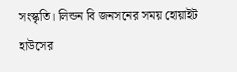সংস্কৃতি। লিন্ডন বি জনসনের সময় হোয়াইট হাউসের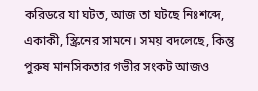করিডরে যা ঘটত, আজ তা ঘটছে নিঃশব্দে, একাকী, স্ক্রিনের সামনে। সময় বদলেছে, কিন্তু পুরুষ মানসিকতার গভীর সংকট আজও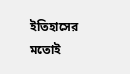ইতিহাসের মতোই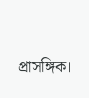প্রাসঙ্গিক।